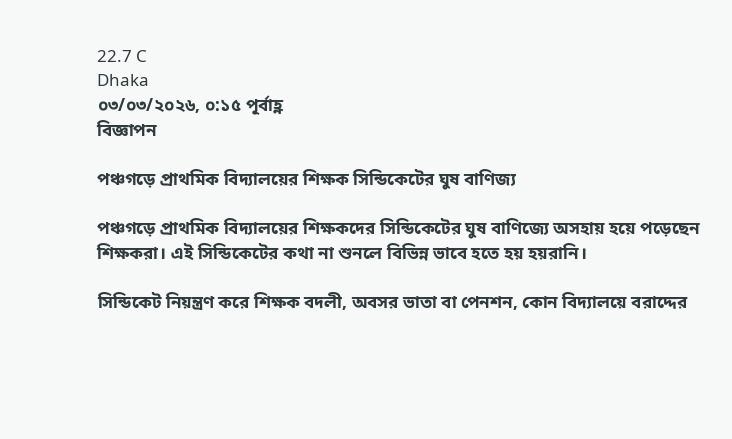22.7 C
Dhaka
০৩/০৩/২০২৬, ০:১৫ পূর্বাহ্ণ
বিজ্ঞাপন

পঞ্চগড়ে প্রাথমিক বিদ্যালয়ের শিক্ষক সিন্ডিকেটের ঘুষ বাণিজ্য

পঞ্চগড়ে প্রাথমিক বিদ্যালয়ের শিক্ষকদের সিন্ডিকেটের ঘুষ বাণিজ্যে অসহায় হয়ে পড়েছেন শিক্ষকরা। এই সিন্ডিকেটের কথা না শুনলে বিভিন্ন ভাবে হতে হয় হয়রানি।

সিন্ডিকেট নিয়ন্ত্রণ করে শিক্ষক বদলী, অবসর ভাতা বা পেনশন, কোন বিদ্যালয়ে বরাদ্দের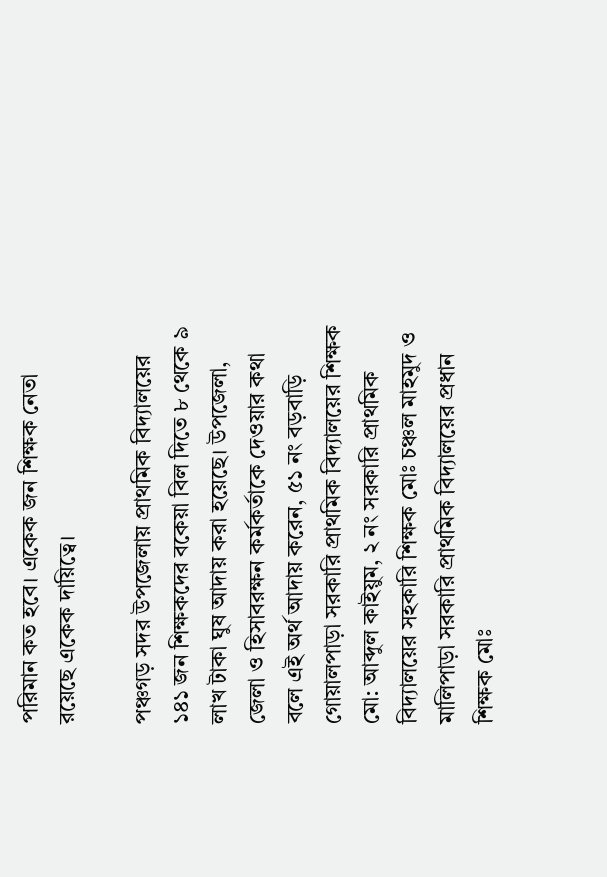পরিমান কত হবে। একেক জন শিক্ষক নেতা রয়েছে একেক দায়িত্বে।

পঞ্চগড় সদর উপজেলায় প্রাথমিক বিদ্যালয়ের ১৪১ জন শিক্ষকদের বকেয়া বিল দিতে ৮ থেকে ৯ লাখ টাকা ঘুষ আদায় করা হয়েছে। উপজেলা, জেলা ও হিসাবরক্ষন কর্মকর্তাকে দেওয়ার কথা বলে এই অর্থ আদায় করেন, ৫১ নং বড়বাড়ি গোয়ালপাড়া সরকারি প্রাথমিক বিদ্যালয়ের শিক্ষক মো: আব্দুল কাইয়ুম, ২ নং সরকারি প্রাথমিক বিদ্যালয়ের সহকারি শিক্ষক মোঃ চঞ্চল মাহমুদ ও মালিপাড়া সরকারি প্রাথমিক বিদ্যালয়ের প্রধান শিক্ষক মোঃ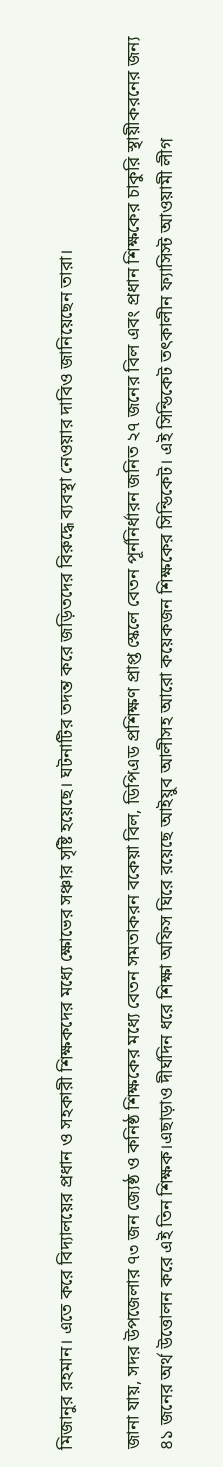মিজানুর রহমান। এতে করে বিদ্যালয়ের প্রধান ও সহকারী শিক্ষকদের মধ্যে ক্ষোভের সঞ্চার সৃষ্টি হয়েছে। ঘটনাটির তদন্ত করে জড়িতদের বিরুদ্ধে ব্যবস্থা নেওয়ার দাবিও জানিয়েছেন তারা।

জানা যায়, সদর উপজেলার ৭৩ জন জ্যেষ্ঠ ও কনিষ্ঠ শিক্ষকের মধ্যে বেতন সমতাকরন বকেয়া বিল, ডিপিএড প্রশিক্ষণ প্রাপ্ত স্কেলে বেতন পূর্ননির্ধারন জনিত ২৭ জনের বিল এবং প্রধান শিক্ষকের চাকুরি স্থায়ীকরনের জন্য ৪১ জনের অর্থ উত্তোলন করে এই তিন শিক্ষক।এছাড়াও দীর্ঘদিন ধরে শিক্ষা অফিস ঘিরে রয়েছে আইয়ুব আলীসহ আরো কয়েকজন শিক্ষকের সিন্ডিকেট। এই সিন্ডিকেট তৎকালীন ফ্যাসিস্ট আওয়ামী লীগ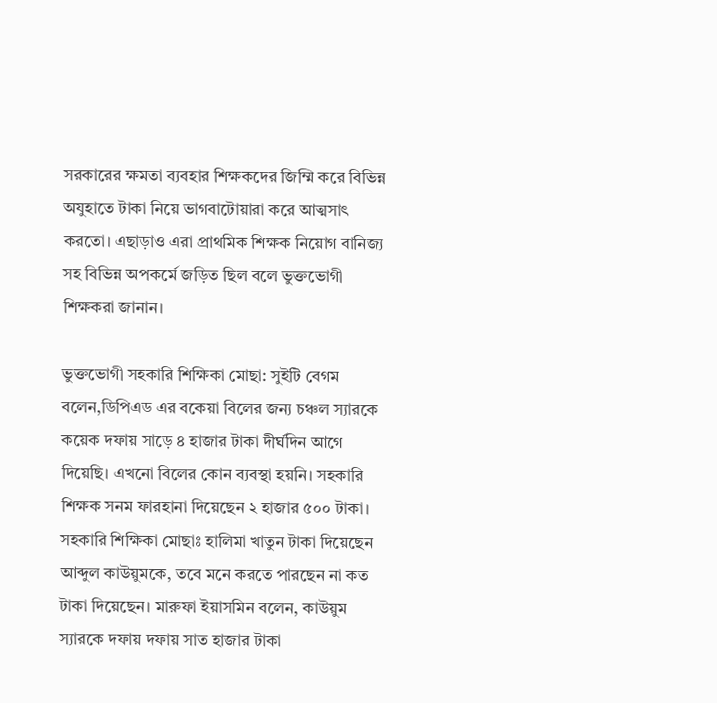সরকারের ক্ষমতা ব্যবহার শিক্ষকদের জিম্মি করে বিভিন্ন অযুহাতে টাকা নিয়ে ভাগবাটোয়ারা করে আত্মসাৎ করতো। এছাড়াও এরা প্রাথমিক শিক্ষক নিয়োগ বানিজ্য সহ বিভিন্ন অপকর্মে জড়িত ছিল বলে ভুক্তভোগী শিক্ষকরা জানান।

ভুক্তভোগী সহকারি শিক্ষিকা মোছা: সুইটি বেগম বলেন,ডিপিএড এর বকেয়া বিলের জন্য চঞ্চল স্যারকে কয়েক দফায় সাড়ে ৪ হাজার টাকা দীর্ঘদিন আগে দিয়েছি। এখনো বিলের কোন ব্যবস্থা হয়নি। সহকারি শিক্ষক সনম ফারহানা দিয়েছেন ২ হাজার ৫০০ টাকা। সহকারি শিক্ষিকা মোছাঃ হালিমা খাতুন টাকা দিয়েছেন আব্দুল কাউয়ুমকে, তবে মনে করতে পারছেন না কত টাকা দিয়েছেন। মারুফা ইয়াসমিন বলেন, কাউয়ুম স্যারকে দফায় দফায় সাত হাজার টাকা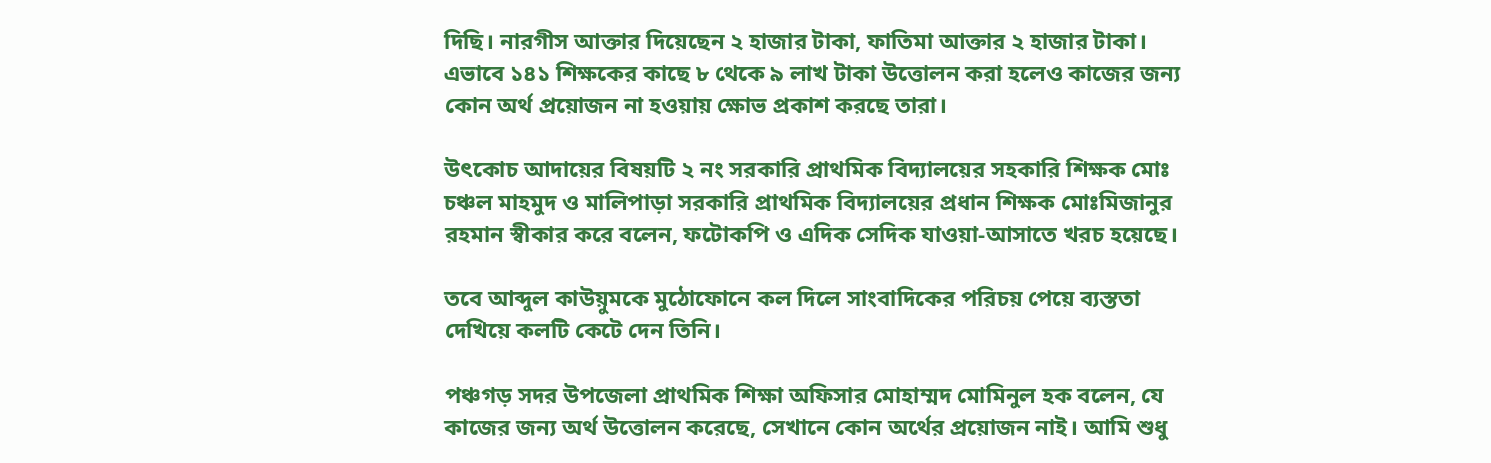দিছি। নারগীস আক্তার দিয়েছেন ২ হাজার টাকা, ফাতিমা আক্তার ২ হাজার টাকা। এভাবে ১৪১ শিক্ষকের কাছে ৮ থেকে ৯ লাখ টাকা উত্তোলন করা হলেও কাজের জন্য কোন অর্থ প্রয়োজন না হওয়ায় ক্ষোভ প্রকাশ করছে তারা।

উৎকোচ আদায়ের বিষয়টি ২ নং সরকারি প্রাথমিক বিদ্যালয়ের সহকারি শিক্ষক মোঃ চঞ্চল মাহমুদ ও মালিপাড়া সরকারি প্রাথমিক বিদ্যালয়ের প্রধান শিক্ষক মোঃমিজানুর রহমান স্বীকার করে বলেন, ফটোকপি ও এদিক সেদিক যাওয়া-আসাতে খরচ হয়েছে।

তবে আব্দুল কাউয়ুমকে মুঠোফোনে কল দিলে সাংবাদিকের পরিচয় পেয়ে ব্যস্ততা দেখিয়ে কলটি কেটে দেন তিনি।

পঞ্চগড় সদর উপজেলা প্রাথমিক শিক্ষা অফিসার মোহাম্মদ মোমিনুল হক বলেন, যে কাজের জন্য অর্থ উত্তোলন করেছে, সেখানে কোন অর্থের প্রয়োজন নাই। আমি শুধু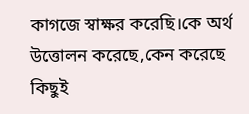কাগজে স্বাক্ষর করেছি।কে অর্থ উত্তোলন করেছে,কেন করেছে কিছুই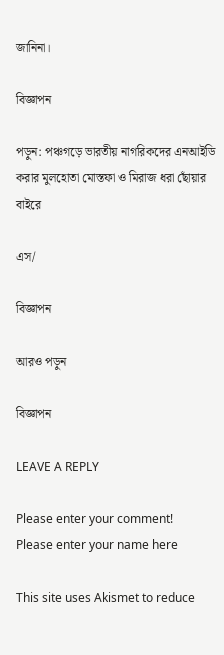জানিনা।

বিজ্ঞাপন

পড়ুন: পঞ্চগড়ে ভারতীয় নাগরিকদের এনআইডি করার মুলহোতা মোস্তফা ও মিরাজ ধরা ছোঁয়ার বাইরে

এস/

বিজ্ঞাপন

আরও পড়ুন

বিজ্ঞাপন

LEAVE A REPLY

Please enter your comment!
Please enter your name here

This site uses Akismet to reduce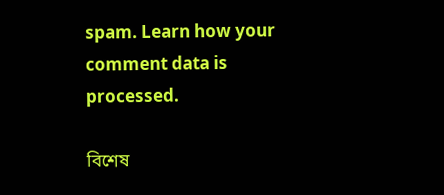spam. Learn how your comment data is processed.

বিশেষ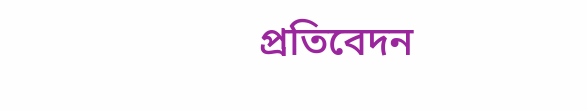প্রতিবেদন